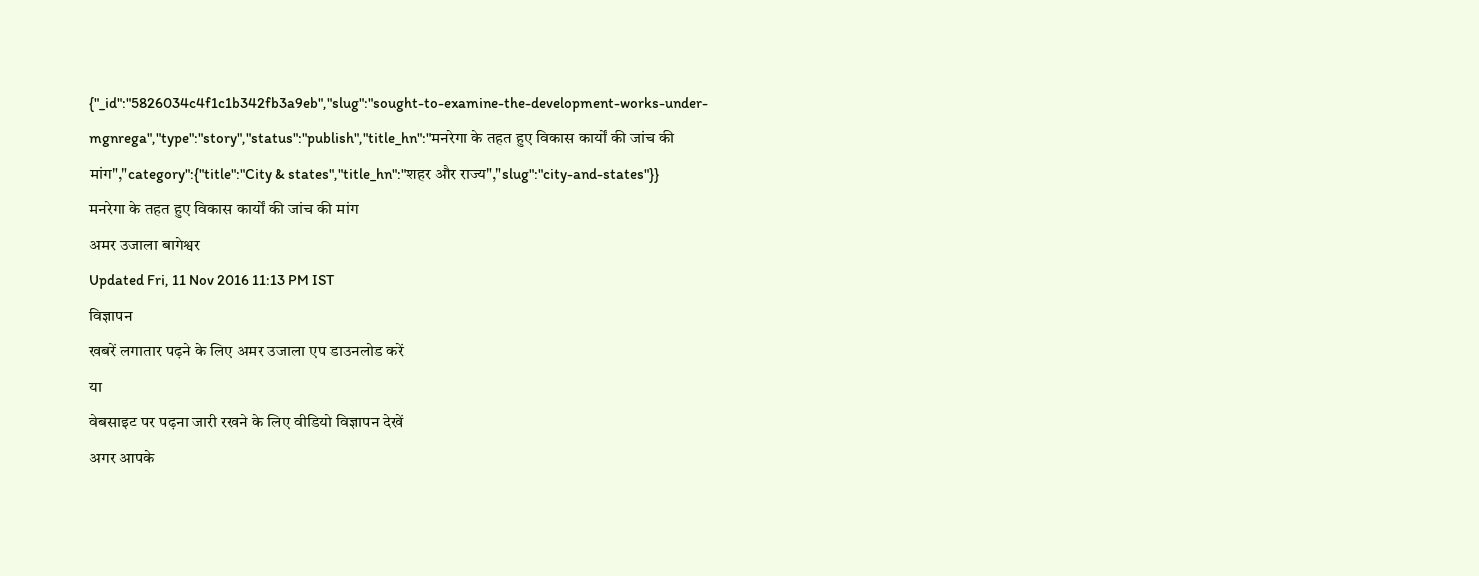{"_id":"5826034c4f1c1b342fb3a9eb","slug":"sought-to-examine-the-development-works-under-mgnrega","type":"story","status":"publish","title_hn":"मनरेगा के तहत हुए विकास कार्यों की जांच की मांग","category":{"title":"City & states","title_hn":"शहर और राज्य","slug":"city-and-states"}}
मनरेगा के तहत हुए विकास कार्यों की जांच की मांग
अमर उजाला बागेश्वर
Updated Fri, 11 Nov 2016 11:13 PM IST
विज्ञापन
खबरें लगातार पढ़ने के लिए अमर उजाला एप डाउनलोड करें
या
वेबसाइट पर पढ़ना जारी रखने के लिए वीडियो विज्ञापन देखें
अगर आपके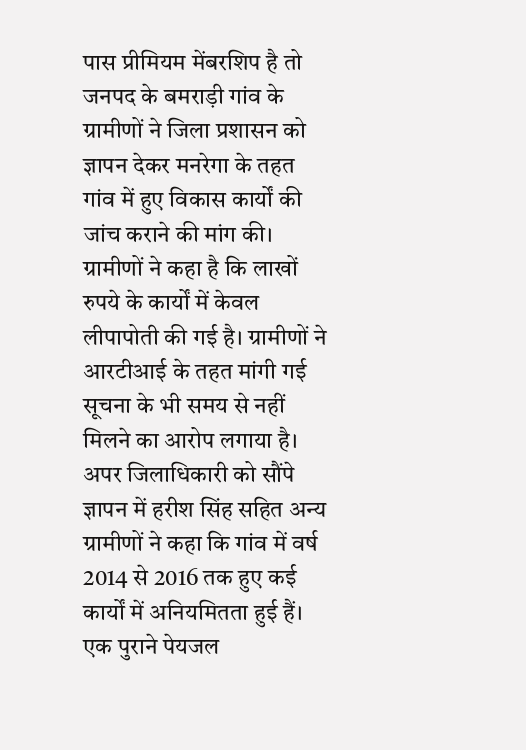पास प्रीमियम मेंबरशिप है तो
जनपद के बमराड़ी गांव के ग्रामीणों ने जिला प्रशासन को ज्ञापन देकर मनरेगा के तहत गांव में हुए विकास कार्यों की जांच कराने की मांग की। ग्रामीणों ने कहा है कि लाखों रुपये के कार्यों में केवल लीपापोती की गई है। ग्रामीणों ने आरटीआई के तहत मांगी गई सूचना के भी समय से नहीं मिलने का आरोप लगाया है।
अपर जिलाधिकारी को सौंपे ज्ञापन में हरीश सिंह सहित अन्य ग्रामीणों ने कहा कि गांव में वर्ष 2014 से 2016 तक हुए कई कार्यों में अनियमितता हुई हैं। एक पुराने पेयजल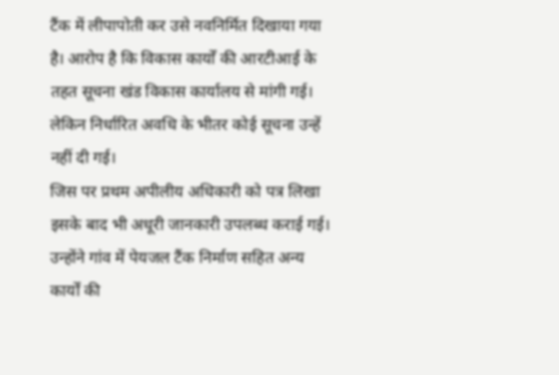टैंक में लीपापोती कर उसे नवनिर्मित दिखाया गया है। आरोप है कि विकास कार्यों की आरटीआई के तहत सूचना खंड विकास कार्यालय से मांगी गई। लेकिन निर्धारित अवधि के भीतर कोई सूचना उन्हें नहीं दी गई।
जिस पर प्रथम अपीलीय अधिकारी को पत्र लिखा इसके बाद भी अधूरी जानकारी उपलब्ध कराई गई। उन्होंने गांव में पेयजल टैंक निर्माण सहित अन्य कार्यों की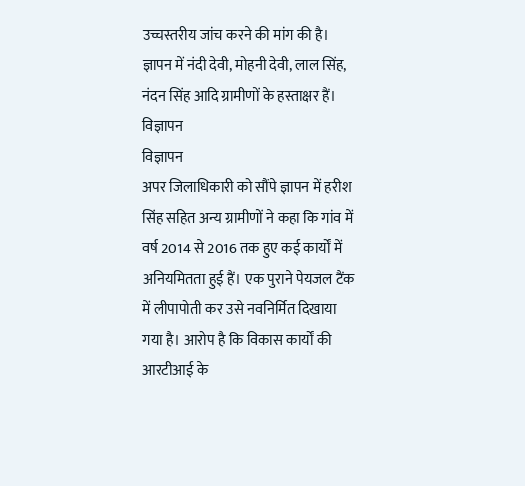उच्चस्तरीय जांच करने की मांग की है। ज्ञापन में नंदी देवी, मोहनी देवी, लाल सिंह, नंदन सिंह आदि ग्रामीणों के हस्ताक्षर हैं।
विज्ञापन
विज्ञापन
अपर जिलाधिकारी को सौंपे ज्ञापन में हरीश सिंह सहित अन्य ग्रामीणों ने कहा कि गांव में वर्ष 2014 से 2016 तक हुए कई कार्यों में अनियमितता हुई हैं। एक पुराने पेयजल टैंक में लीपापोती कर उसे नवनिर्मित दिखाया गया है। आरोप है कि विकास कार्यों की आरटीआई के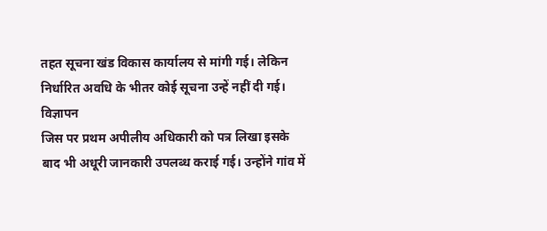तहत सूचना खंड विकास कार्यालय से मांगी गई। लेकिन निर्धारित अवधि के भीतर कोई सूचना उन्हें नहीं दी गई।
विज्ञापन
जिस पर प्रथम अपीलीय अधिकारी को पत्र लिखा इसके बाद भी अधूरी जानकारी उपलब्ध कराई गई। उन्होंने गांव में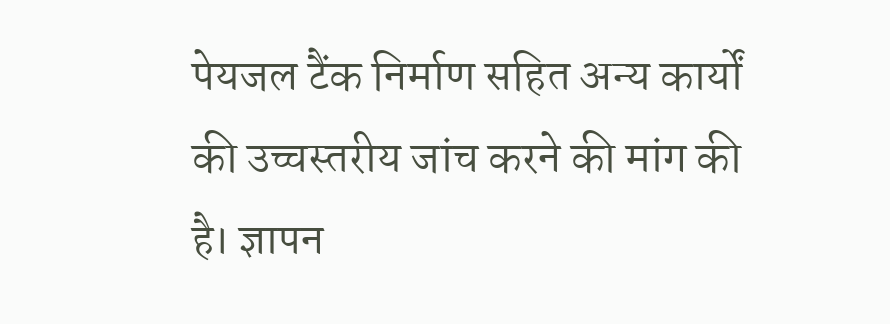पेयजल टैंक निर्माण सहित अन्य कार्यों की उच्चस्तरीय जांच करने की मांग की है। ज्ञापन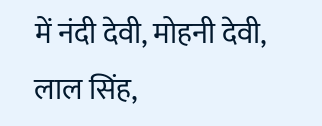में नंदी देवी, मोहनी देवी, लाल सिंह,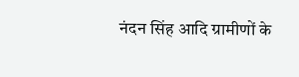नंदन सिंह आदि ग्रामीणों के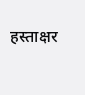हस्ताक्षर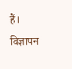हैं।
विज्ञापन